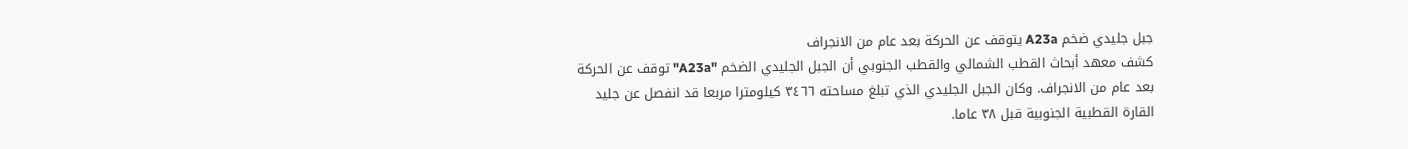جبل جليدي ضخم A23a يتوقف عن الحركة بعد عام من الانجراف
كشف معهد أبحاث القطب الشمالي والقطب الجنوبي أن الجبل الجليدي الضخم "A23a" توقف عن الحركة بعد عام من الانجراف. وكان الجبل الجليدي الذي تبلغ مساحته ٣٤٦٦ كيلومترا مربعا قد انفصل عن جليد القارة القطبية الجنوبية قبل ٣٨ عاما.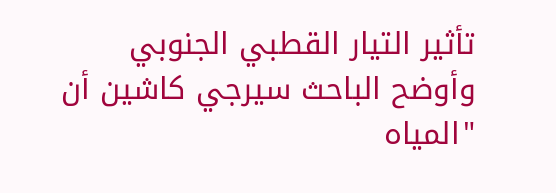تأثير التيار القطبي الجنوبي
وأوضح الباحث سيرجي كاشين أن "المياه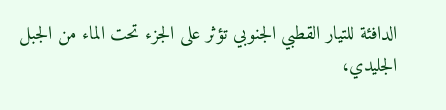الدافئة للتيار القطبي الجنوبي تؤثر على الجزء تحت الماء من الجبل الجليدي،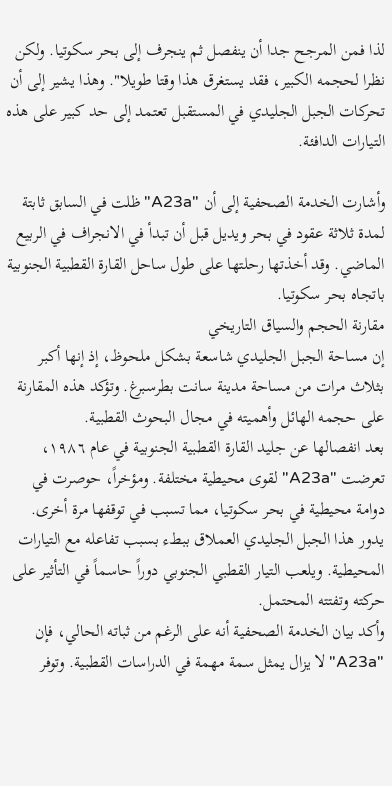لذا فمن المرجح جدا أن ينفصل ثم ينجرف إلى بحر سكوتيا. ولكن نظرا لحجمه الكبير، فقد يستغرق هذا وقتا طويلا". وهذا يشير إلى أن تحركات الجبل الجليدي في المستقبل تعتمد إلى حد كبير على هذه التيارات الدافئة.

وأشارت الخدمة الصحفية إلى أن "A23a" ظلت في السابق ثابتة لمدة ثلاثة عقود في بحر ويديل قبل أن تبدأ في الانجراف في الربيع الماضي. وقد أخذتها رحلتها على طول ساحل القارة القطبية الجنوبية باتجاه بحر سكوتيا.
مقارنة الحجم والسياق التاريخي
إن مساحة الجبل الجليدي شاسعة بشكل ملحوظ، إذ إنها أكبر بثلاث مرات من مساحة مدينة سانت بطرسبرغ. وتؤكد هذه المقارنة على حجمه الهائل وأهميته في مجال البحوث القطبية.
بعد انفصالها عن جليد القارة القطبية الجنوبية في عام ١٩٨٦، تعرضت "A23a" لقوى محيطية مختلفة. ومؤخراً، حوصرت في دوامة محيطية في بحر سكوتيا، مما تسبب في توقفها مرة أخرى.
يدور هذا الجبل الجليدي العملاق ببطء بسبب تفاعله مع التيارات المحيطية. ويلعب التيار القطبي الجنوبي دوراً حاسماً في التأثير على حركته وتفتته المحتمل.
وأكد بيان الخدمة الصحفية أنه على الرغم من ثباته الحالي، فإن "A23a" لا يزال يمثل سمة مهمة في الدراسات القطبية. وتوفر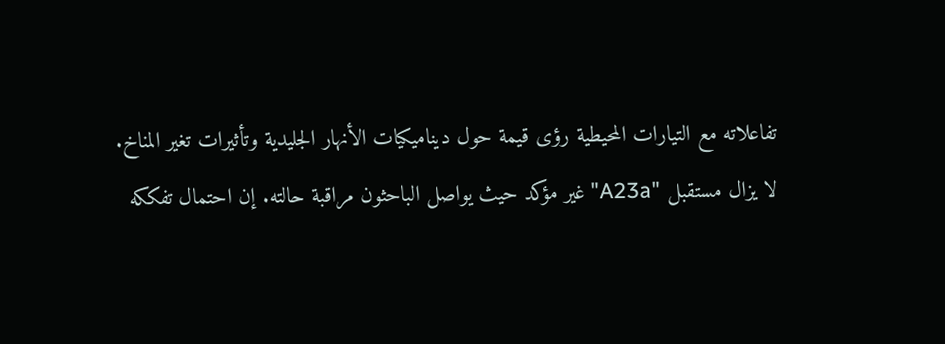تفاعلاته مع التيارات المحيطية رؤى قيمة حول ديناميكيات الأنهار الجليدية وتأثيرات تغير المناخ.
لا يزال مستقبل "A23a" غير مؤكد حيث يواصل الباحثون مراقبة حالته. إن احتمال تفككه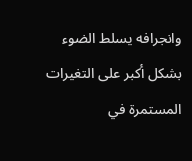وانجرافه يسلط الضوء بشكل أكبر على التغيرات المستمرة في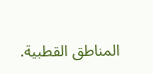المناطق القطبية.